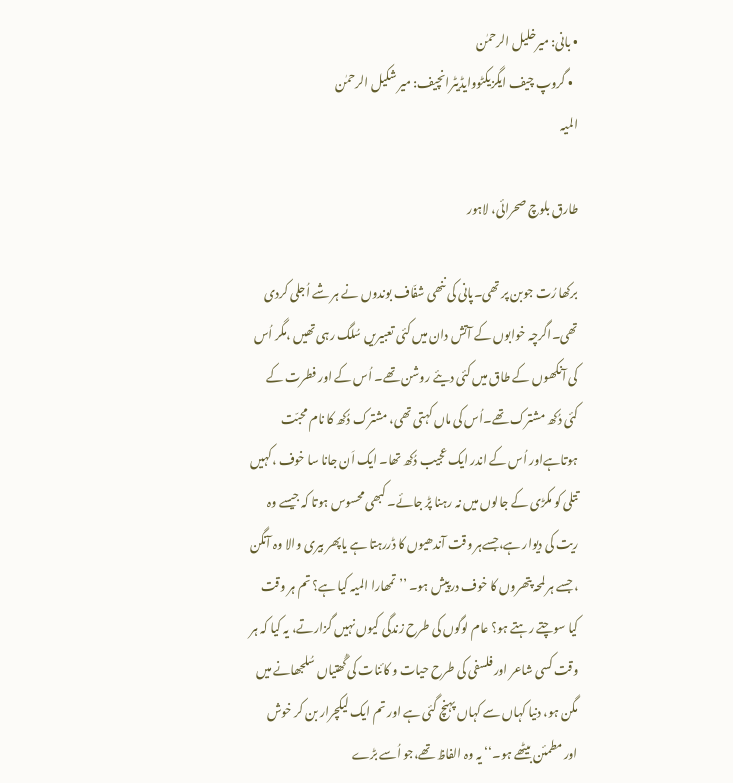• بانی: میرخلیل الرحمٰن
  • گروپ چیف ایگزیکٹووایڈیٹرانچیف: میر شکیل الرحمٰن
المیہ

طارق بلوچ صحرائی، لاہور

برکھا رُت جوبن پر تھی۔پانی کی ننھی شفّاف بوندوں نے ہر شے اُجلی کردی تھی۔اگرچہ خوابوں کے آتش دان میں کئی تعبیریں سُلگ رہی تھیں ،مگر اُس کی آنکھوں کے طاق میں کئی دیئے روشن تھے۔ اُس کے اور فطرت کے کئی دُکھ مشترک تھے۔اُس کی ماں کہتی تھی، مشترک دُکھ کا نام محبّت ہوتاہےاور اُس کے اندر ایک عجیب دُکھ تھا۔ ایک اَن جانا سا خوف ،کہیں تتلی کو مکڑی کے جالوں میں نہ رہنا پڑ جائے۔ کبھی محسوس ہوتا کہ جیسے وہ ریت کی دیوار ہے،جسےہر وقت آندھیوں کا ڈررہتا ہے یاپھر بیری والا وہ آنگن ، جسے ہر لمحہ پتھروں کا خوف درپیش ہو۔ ’’تمھارا المیہ کیا ہے؟ تم ہر وقت کیا سوچتے رہتے ہو؟ عام لوگوں کی طرح زندگی کیوں نہیں گزارتے، یہ کیا کہ ہر وقت کسی شاعر اور فلسفی کی طرح حیات و کائنات کی گُھتیاں سُلجھانے میں مگن ہو، دنیا کہاں سے کہاں پہنچ گئی ہے اور تم ایک لیکچرار بن کر خوش اور مطمئن بیٹھے ہو۔‘‘ یہ وہ الفاظ تھے،جو اُسے بڑے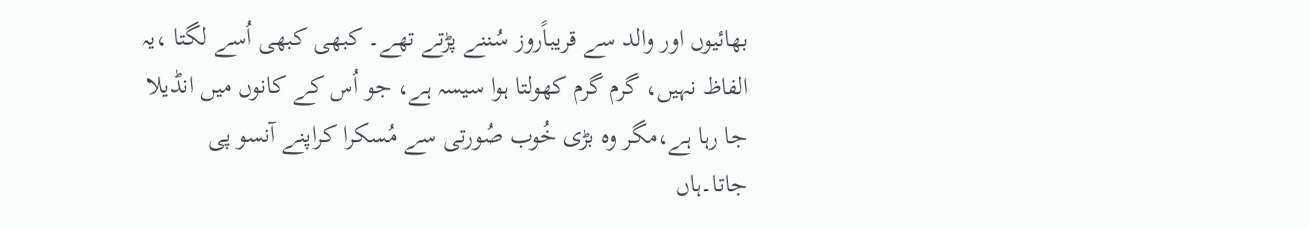بھائیوں اور والد سے قریباًروز سُننے پڑتے تھے۔ کبھی کبھی اُسے لگتا ،یہ الفاظ نہیں، گرم گرم کھولتا ہوا سیسہ ہے، جو اُس کے کانوں میں انڈیلا جا رہا ہے،مگر وہ بڑی خُوب صُورتی سے مُسکرا کراپنے آنسو پی جاتا۔ہاں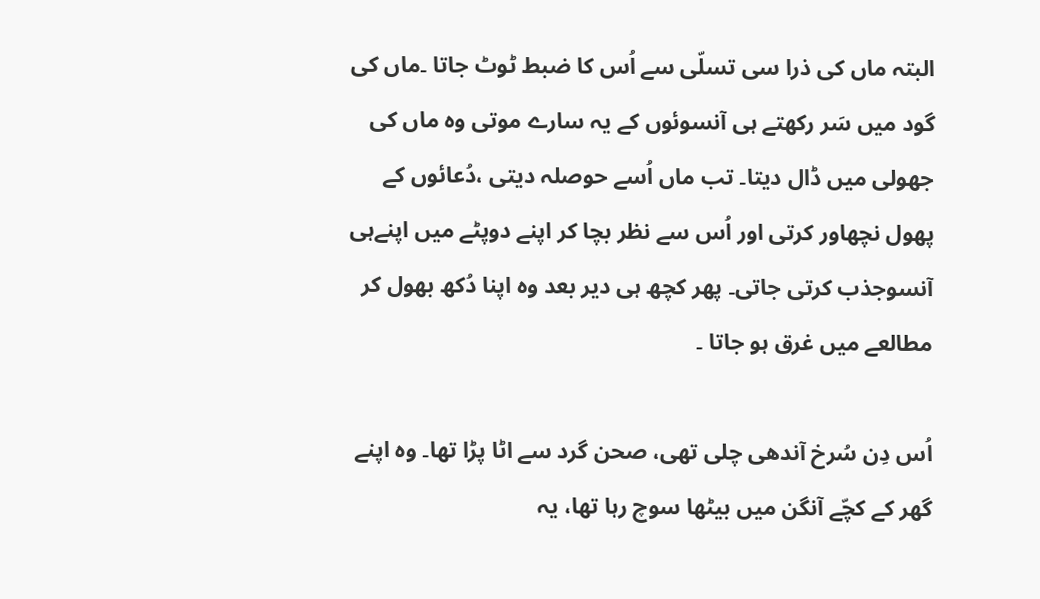البتہ ماں کی ذرا سی تسلّی سے اُس کا ضبط ٹوٹ جاتا ۔ماں کی گود میں سَر رکھتے ہی آنسوئوں کے یہ سارے موتی وہ ماں کی جھولی میں ڈال دیتا۔ تب ماں اُسے حوصلہ دیتی ،دُعائوں کے پھول نچھاور کرتی اور اُس سے نظر بچا کر اپنے دوپٹے میں اپنےہی آنسوجذب کرتی جاتی۔ پھر کچھ ہی دیر بعد وہ اپنا دُکھ بھول کر مطالعے میں غرق ہو جاتا ۔

اُس دِن سُرخ آندھی چلی تھی، صحن گرد سے اٹا پڑا تھا۔ وہ اپنے گھر کے کچّے آنگن میں بیٹھا سوچ رہا تھا، یہ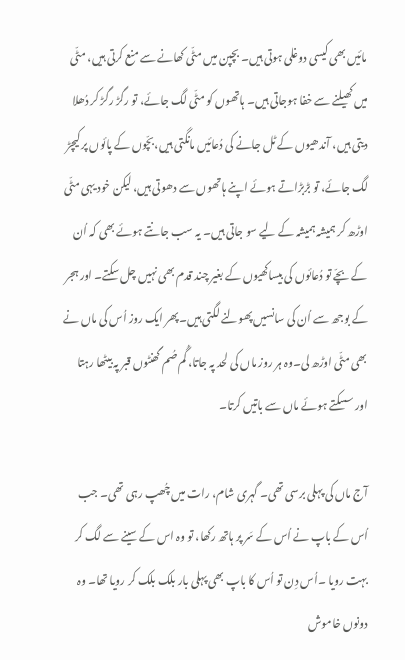مائیں بھی کیسی دوغلی ہوتی ہیں۔ بچپن میں مٹّی کھانے سے منع کرتی ہیں، مٹّی میں کھیلنے سے خفا ہوجاتی ہیں۔ ہاتھوں کو مٹّی لگ جائے، تو رگڑ رگڑ کر دُھلا دیتی ہیں، آندھیوں کے ٹل جانے کی دُعائیں مانگتی ہیں،بچّوں کے پائوں پر کیچڑ لگ جائے، تو بڑبڑاتے ہوئے اپنے ہاتھوں سے دھوتی ہیں، لیکن خود یہی مٹّی اوڑھ کر ہمیشہ ہمیشہ کے لیے سو جاتی ہیں۔ یہ سب جانتے ہوئے بھی کہ اُن کے بچّے تو دُعائوں کی بیساکھیوں کے بغیر چند قدم بھی نہیں چل سکتے۔ اور ہجر کے بوجھ سے اُن کی سانسیں پھولنے لگتی ہیں۔پھر ایک روز اُس کی ماں نے بھی مٹّی اوڑھ لی۔وہ ہر روز ماں کی لحد پہ جاتا، گُم صُم گھنٹوں قبر پہ بیٹھا رہتا اور سسکتے ہوئے ماں سے باتیں کرتا۔

آج ماں کی پہلی برسی تھی۔ گہری شام، رات میں چُھپ رہی تھی۔ جب اُس کے باپ نے اُس کے سَر پر ہاتھ رکھا، تو وہ اس کے سینے سے لگ کر بہت رویا ۔اُس دِن تو اُس کا باپ بھی پہلی بار بلک بلک کر رویا تھا۔ وہ دونوں خاموش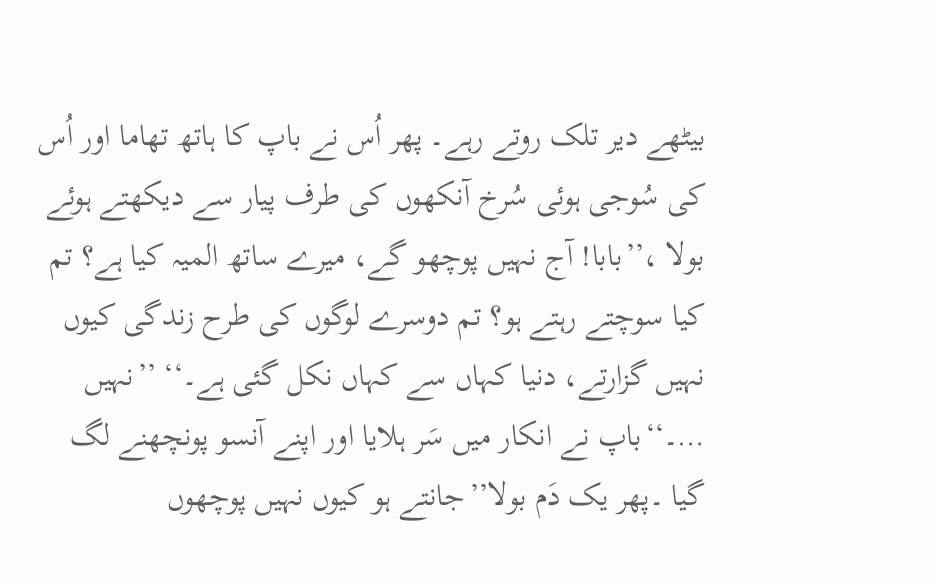بیٹھے دیر تلک روتے رہے۔ پھر اُس نے باپ کا ہاتھ تھاما اور اُس کی سُوجی ہوئی سُرخ آنکھوں کی طرف پیار سے دیکھتے ہوئے بولا ،’’بابا! آج نہیں پوچھو گے، میرے ساتھ المیہ کیا ہے؟ تم کیا سوچتے رہتے ہو؟ تم دوسرے لوگوں کی طرح زندگی کیوں نہیں گزارتے، دنیا کہاں سے کہاں نکل گئی ہے۔‘‘ ’’نہیں …۔‘‘باپ نے انکار میں سَر ہلایا اور اپنے آنسو پونچھنے لگ گیا ۔پھر یک دَم بولا’’جانتے ہو کیوں نہیں پوچھوں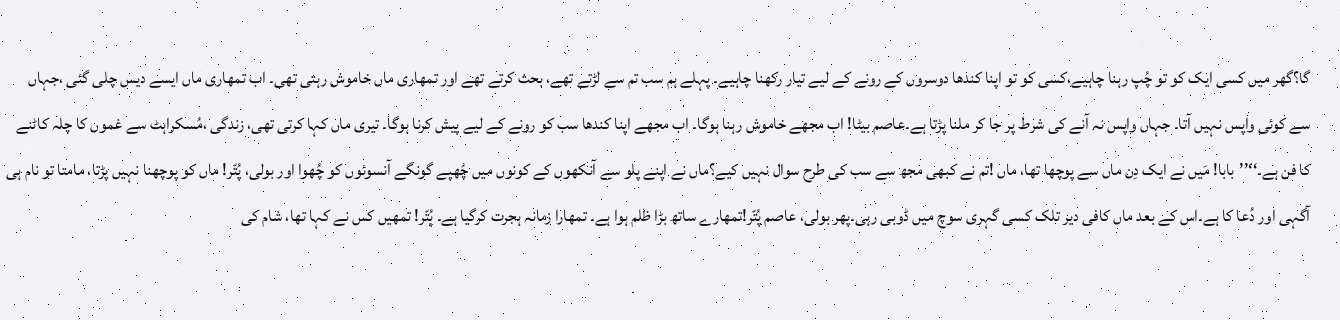گا؟گھر میں کسی ایک کو تو چُپ رہنا چاہیے،کسی کو تو اپنا کندھا دوسروں کے رونے کے لیے تیار رکھنا چاہیے۔ پہلے ہم سب تم سے لڑتے تھے، بحث کرتے تھے اور تمھاری ماں خاموش رہتی تھی۔ اب تمھاری ماں ایسے دیس چلی گئی ،جہاں سے کوئی واپس نہیں آتا۔ جہاں واپس نہ آنے کی شرط پر جا کر ملنا پڑتا ہے۔عاصم بیٹا! اب مجھے خاموش رہنا ہوگا۔ اب مجھے اپنا کندھا سب کو رونے کے لیے پیش کرنا ہوگا۔ تیری ماں کہا کرتی تھی، زندگی ،مُسکراہٹ سے غموں کا چلہ کاٹنے کا فن ہے۔‘‘’’بابا! مَیں نے ایک دِن ماں سے پوچھا تھا، ماں !تم نے کبھی مجھ سے سب کی طرح سوال نہیں کیے؟ماں نے اپنے پلو سے آنکھوں کے کونوں میں چُھپے گونگے آنسوئوں کو چُھوا اور بولی، پُتّر! ماں کو پوچھنا نہیں پڑتا، مامتا تو نام ہی آگہی اور دُعا کا ہے۔اس کے بعد ماں کافی دیر تلک کسی گہری سوچ میں ڈوبی رہی۔پھر بولی، عاصم پُتّر!تمھارے ساتھ بڑا ظلم ہوا ہے۔ تمھارا زمانہ ہجرت کرگیا ہے۔ پُتّر! تمھیں کس نے کہا تھا، شام کی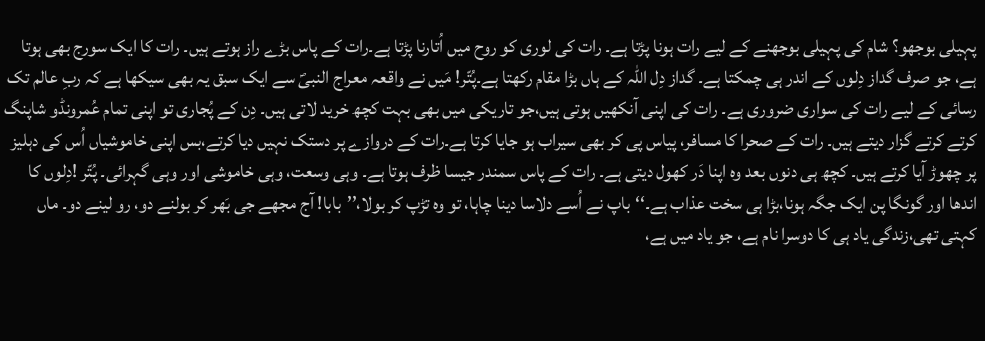پہیلی بوجھو؟ شام کی پہیلی بوجھنے کے لیے رات ہونا پڑتا ہے۔ رات کی لوری کو روح میں اُتارنا پڑتا ہے۔رات کے پاس بڑے راز ہوتے ہیں۔ رات کا ایک سورج بھی ہوتا ہے، جو صرف گداز دِلوں کے اندر ہی چمکتا ہے۔ گداز دِل اللہ کے ہاں بڑا مقام رکھتا ہے۔پُتّر! مَیں نے واقعہ معراج النبیؐ سے ایک سبق یہ بھی سیکھا ہے کہ ربِ عالم تک رسائی کے لیے رات کی سواری ضروری ہے۔ رات کی اپنی آنکھیں ہوتی ہیں،جو تاریکی میں بھی بہت کچھ خرید لاتی ہیں۔ دِن کے پُجاری تو اپنی تمام عُمرونڈو شاپنگ کرتے کرتے گزار دیتے ہیں۔ رات کے صحرا کا مسافر، پیاس پی کر بھی سیراب ہو جایا کرتا ہے۔رات کے دروازے پر دستک نہیں دیا کرتے،بس اپنی خاموشیاں اُس کی دہلیز پر چھوڑ آیا کرتے ہیں۔ کچھ ہی دنوں بعد وہ اپنا دَر کھول دیتی ہے۔ رات کے پاس سمندر جیسا ظرف ہوتا ہے۔ وہی وسعت، وہی خاموشی اور وہی گہرائی۔ پُتّر !دِلوں کا اندھا اور گونگا پن ایک جگہ ہونا،بڑا ہی سخت عذاب ہے۔‘‘باپ نے اُسے دلاسا دینا چاہا، تو وہ تڑپ کر بولا،’’بابا! آج مجھے جی بَھر کر بولنے دو، رو لینے دو۔ ماں کہتی تھی،زندگی یاد ہی کا دوسرا نام ہے، جو یاد میں ہے،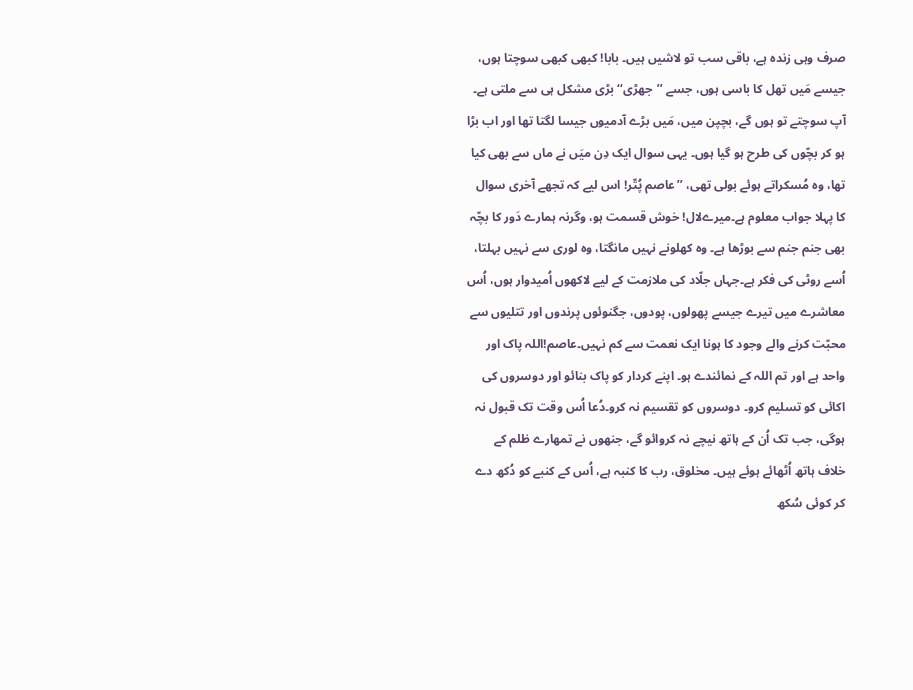صرف وہی زندہ ہے، باقی سب تو لاشیں ہیں۔ بابا! کبھی کبھی سوچتا ہوں، جیسے مَیں تھل کا باسی ہوں، جسے ’’جھڑی‘‘ بڑی مشکل ہی سے ملتی ہے۔ آپ سوچتے تو ہوں گے، بچپن میں، مَیں بڑے آدمیوں جیسا لگتا تھا اور اب بڑا ہو کر بچّوں کی طرح ہو گیا ہوں۔ یہی سوال ایک دِن میَں نے ماں سے بھی کیا تھا، وہ مُسکراتے ہوئے بولی تھی، ’’عاصم پُتّر! اس لیے کہ تجھے آخری سوال کا پہلا جواب معلوم ہے۔میرےلال! خوش قسمت ہو، وگرنہ ہمارے دَور کا بچّہ بھی جنم جنم سے بوڑھا ہے۔ وہ کھلونے نہیں مانگتا، وہ لوری سے نہیں بہلتا، اُسے روٹی کی فکر ہے۔جہاں جلّاد کی ملازمت کے لیے لاکھوں اُمیدوار ہوں، اُس معاشرے میں تیرے جیسے پھولوں، پودوں، جگنوئوں پرندوں اور تتلیوں سے محبّت کرنے والے وجود کا ہونا ایک نعمت سے کم نہیں۔عاصم!اللہ پاک اور واحد ہے اور تم اللہ کے نمائندے ہو۔ اپنے کردار کو پاک بنائو اور دوسروں کی اکائی کو تسلیم کرو۔ دوسروں کو تقسیم نہ کرو۔دُعا اُس وقت تک قبول نہ ہوگی، جب تک اُن کے ہاتھ نیچے نہ کروائو گے، جنھوں نے تمھارے ظلم کے خلاف ہاتھ اُٹھائے ہوئے ہیں۔ مخلوق، رب کا کنبہ ہے، اُس کے کنبے کو دُکھ دے کر کوئی سُکھ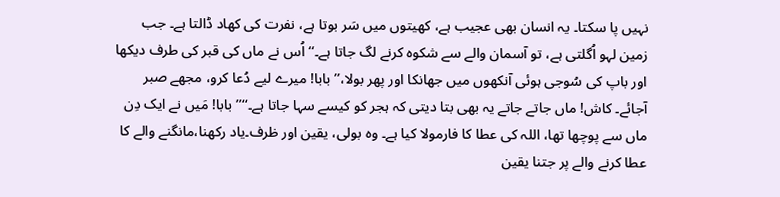نہیں پا سکتا۔ یہ انسان بھی عجیب ہے، کھیتوں میں سَر بوتا ہے، نفرت کی کھاد ڈالتا ہے۔ جب زمین لہو اُگلتی ہے، تو آسمان والے سے شکوہ کرنے لگ جاتا ہے۔‘‘اُس نے ماں کی قبر کی طرف دیکھا اور باپ کی سُوجی ہوئی آنکھوں میں جھانکا اور پھر بولا،’’ بابا! میرے لیے دُعا کرو، مجھے صبر آجائے۔ کاش! ماں جاتے جاتے یہ بھی بتا دیتی کہ ہجر کو کیسے سہا جاتا ہے۔‘‘’’بابا! مَیں نے ایک دِن ماں سے پوچھا تھا، اللہ کی عطا کا فارمولا کیا ہے۔ وہ بولی، یقین اور ظرف۔یاد رکھنا،مانگنے والے کا عطا کرنے والے پر جتنا یقین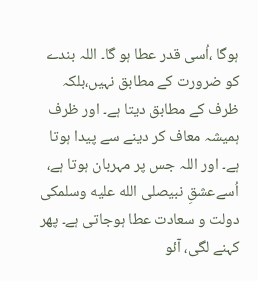ہوگا ،اُسی قدر عطا ہو گا۔ اللہ بندے کو ضرورت کے مطابق نہیں،بلکہ ظرف کے مطابق دیتا ہے۔ اور ظرف ہمیشہ معاف کر دینے سے پیدا ہوتا ہے۔ اور اللہ جس پر مہربان ہوتا ہے، اُسےعشقِ نبیصلى الله عليه وسلمکی دولت و سعادت عطا ہوجاتی ہے۔ پھر کہنے لگی، آئو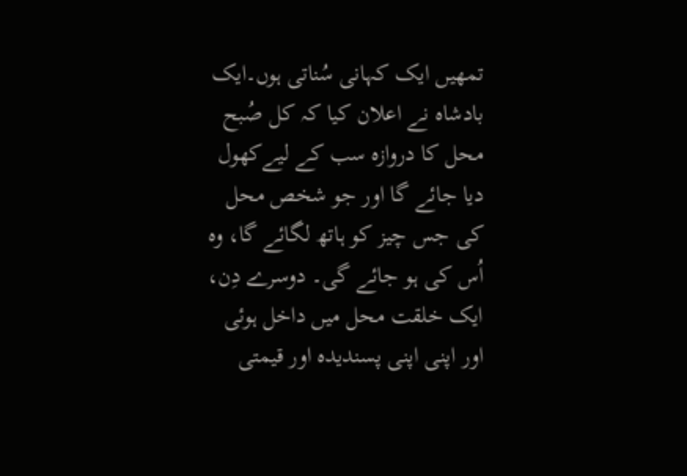تمھیں ایک کہانی سُناتی ہوں۔ایک بادشاہ نے اعلان کیا کہ کل صُبح محل کا دروازہ سب کے لیےکھول دیا جائے گا اور جو شخص محل کی جس چیز کو ہاتھ لگائے گا، وہ اُس کی ہو جائے گی۔ دوسرے دِن، ایک خلقت محل میں داخل ہوئی اور اپنی اپنی پسندیدہ اور قیمتی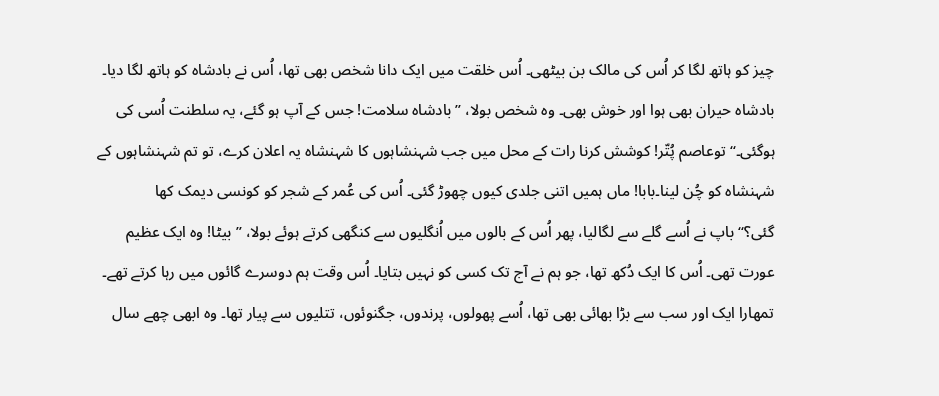چیز کو ہاتھ لگا کر اُس کی مالک بن بیٹھی۔ اُس خلقت میں ایک دانا شخص بھی تھا، اُس نے بادشاہ کو ہاتھ لگا دیا۔ بادشاہ حیران بھی ہوا اور خوش بھی۔ وہ شخص بولا، ’’بادشاہ سلامت! جس کے آپ ہو گئے، یہ سلطنت اُسی کی ہوگئی۔‘‘ توعاصم پُتّر! کوشش کرنا رات کے محل میں جب شہنشاہوں کا شہنشاہ یہ اعلان کرے، تو تم شہنشاہوں کے شہنشاہ کو چُن لینا۔بابا! ماں ہمیں اتنی جلدی کیوں چھوڑ گئی۔ اُس کی عُمر کے شجر کو کونسی دیمک کھا گئی؟‘‘باپ نے اُسے گلے سے لگالیا، پھر اُس کے بالوں میں اُنگلیوں سے کنگھی کرتے ہوئے بولا، ’’بیٹا! وہ ایک عظیم عورت تھی۔ اُس کا ایک دُکھ تھا، جو ہم نے آج تک کسی کو نہیں بتایا۔ اُس وقت ہم دوسرے گائوں میں رہا کرتے تھے۔ تمھارا ایک اور سب سے بڑا بھائی بھی تھا، اُسے پھولوں، پرندوں، جگنوئوں، تتلیوں سے پیار تھا۔ وہ ابھی چھے سال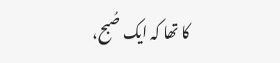کا تھا کہ ایک صُبح،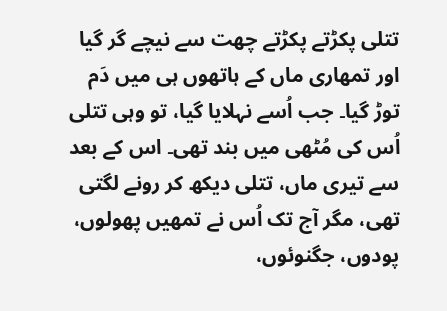تتلی پکڑتے پکڑتے چھت سے نیچے گر گیا اور تمھاری ماں کے ہاتھوں ہی میں دَم توڑ گیا۔ جب اُسے نہلایا گیا، تو وہی تتلی اُس کی مُٹھی میں بند تھی۔ اس کے بعد سے تیری ماں، تتلی دیکھ کر رونے لگتی تھی، مگر آج تک اُس نے تمھیں پھولوں، پودوں، جگنوئوں،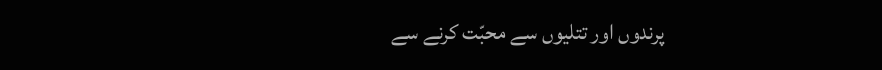پرندوں اور تتلیوں سے محبّت کرنے سے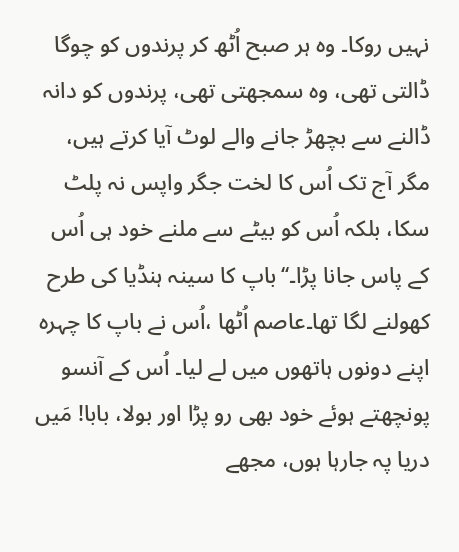نہیں روکا۔ وہ ہر صبح اُٹھ کر پرندوں کو چوگا ڈالتی تھی، وہ سمجھتی تھی، پرندوں کو دانہ ڈالنے سے بچھڑ جانے والے لوٹ آیا کرتے ہیں، مگر آج تک اُس کا لخت جگر واپس نہ پلٹ سکا، بلکہ اُس کو بیٹے سے ملنے خود ہی اُس کے پاس جانا پڑا۔‘‘باپ کا سینہ ہنڈیا کی طرح کھولنے لگا تھا۔عاصم اُٹھا ،اُس نے باپ کا چہرہ اپنے دونوں ہاتھوں میں لے لیا۔ اُس کے آنسو پونچھتے ہوئے خود بھی رو پڑا اور بولا، بابا! مَیں دریا پہ جارہا ہوں، مجھے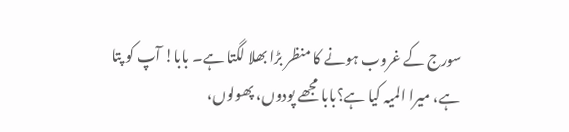سورج کے غروب ہونے کا منظر بڑا بھلا لگتا ہے۔ بابا! آپ کو پتا ہے، میرا المیہ کیا ہے؟بابا مجھے پودوں، پھولوں،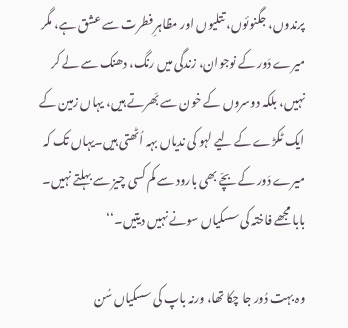پرندوں، جگنوئوں، تتلیوں اور مظاہرِ فطرت سے عشق ہے، مگر میرے دَور کے نوجوان، زندگی میں رنگ، دھنک سے لے کر نہیں، بلکہ دوسروں کے خون سے بَھرتے ہیں، یہاں زمین کے ایک ٹکڑے کے لیے لہو کی ندیاں بہہ اُٹھتی ہیں۔یہاں تک کہ میرے دَور کے بچّے بھی بارود سے کم کسی چیز سے بہلتے نہیں۔ بابا مجھے فاختہ کی سسکیاں سونے نہیں دیتیں۔‘‘

وہ بہت دُور جا چکا تھا، ورنہ باپ کی سسکیاں سُن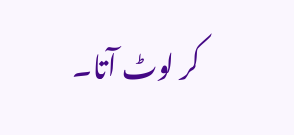کر لوٹ آتا۔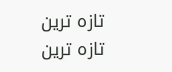تازہ ترین
تازہ ترین